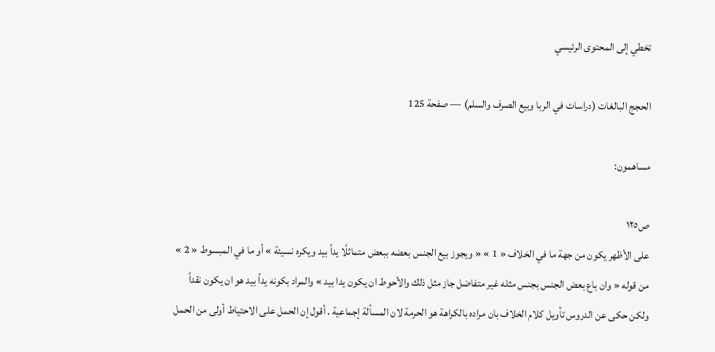تخطي إلى المحتوى الرئيسي

الحجج البالغات (دراسات في الربا وبيع الصرف والسلم) — صفحة 125

مساهمون:

ص١٢٥
على الأظهر يكون من جهة ما في الخلاف « 1 » « ويجوز بيع الجنس بعضه ببعض متماثلًا يداً بيد ويكره نسيئة » أو ما في المبسوط « 2 » من قوله « وان باع بعض الجنس بجنس مثله غير متفاضل جاز مثل ذلك والأحوط ان يكون يدا بيد » والمراد بكونه يداً بيد هو ان يكون نقداً ولكن حكى عن الدروس تأويل كلام الخلاف بان مراده بالكراهة هو الحرمة لان المسألة إجماعية . أقول إن الحمل على الاحتياط أولى من الحمل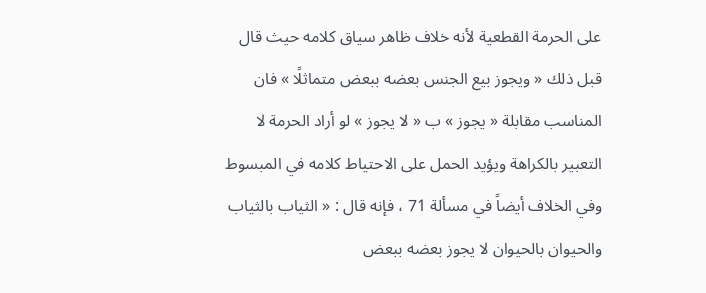على الحرمة القطعية لأنه خلاف ظاهر سياق كلامه حيث قال قبل ذلك « ويجوز بيع الجنس بعضه ببعض متماثلًا » فان المناسب مقابلة « يجوز » ب « لا يجوز » لو أراد الحرمة لا التعبير بالكراهة ويؤيد الحمل على الاحتياط كلامه في المبسوط وفي الخلاف أيضاً في مسألة 71 ، فإنه قال : « الثياب بالثياب والحيوان بالحيوان لا يجوز بعضه ببعض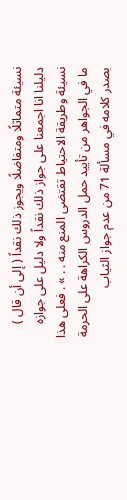نسيئة متماثلًا ومتفاضلًا ويجوز ذلك نقداً ( إلى أن قال ) دليلنا انا اجمعنا على جواز ذلك نقداً ولا دليل على جوازه نسيئة وطريقة الاحتياط تقتضى المنع منه . . » . فعلى هذا ما في الجواهر من تأييد حمل الدروس الكراهة على الحرمة بصدر كلامه في مسألة 71 من عدم جواز الثياب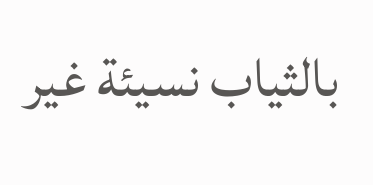بالثياب نسيئة غير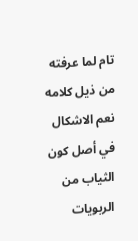تام لما عرفته من ذيل كلامه نعم الاشكال في أصل كون الثياب من الربويات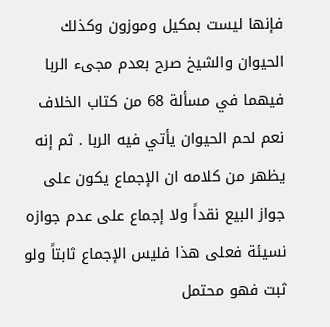فإنها ليست بمكيل وموزون وكذلك الحيوان والشيخ صرح بعدم مجىء الربا فيهما في مسألة 68 من كتاب الخلاف نعم لحم الحيوان يأتي فيه الربا . ثم إنه يظهر من كلامه ان الإجماع يكون على جواز البيع نقداً ولا إجماع على عدم جوازه نسيئة فعلى هذا فليس الإجماع ثابتاً ولو ثبت فهو محتمل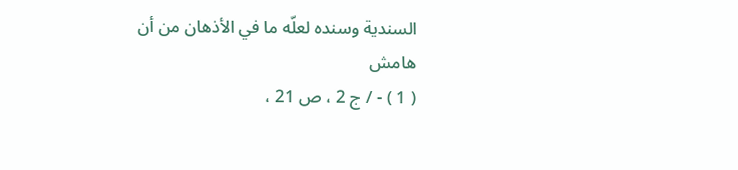السندية وسنده لعلّه ما في الأذهان من أن
هامش
( 1 ) - / ج 2 ، ص 21 ،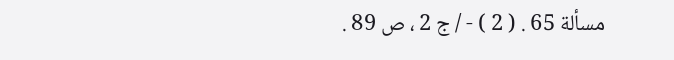مسألة 65 . ( 2 ) - / ج 2 ، ص 89 .